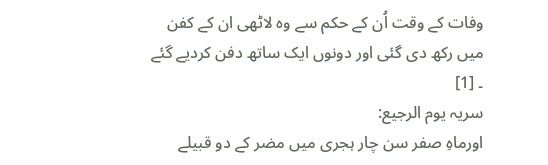وفات کے وقت اُن کے حکم سے وہ لاٹھی ان کے کفن میں رکھ دی گئی اور دونوں ایک ساتھ دفن کردیے گئے ۔ [1]
سریہ یوم الرجیع:
اورماہِ صفر سن چار ہجری میں مضر کے دو قبیلے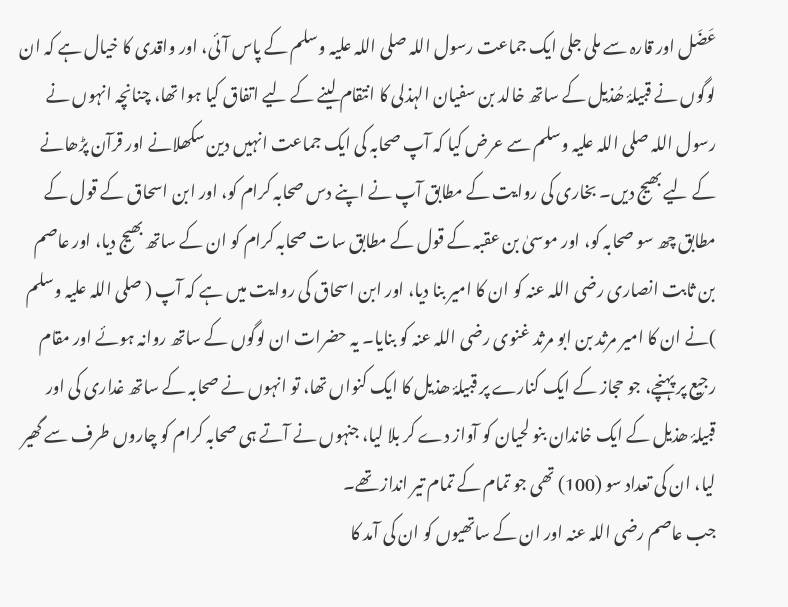عَضَل اور قارہ سے ملی جلی ایک جماعت رسول اللہ صلی اللہ علیہ وسلم کے پاس آئی، اور واقدی کا خیال ہے کہ ان لوگوں نے قبیلۂ ھُذیل کے ساتھ خالد بن سفیان الہذلی کا انتقام لینے کے لیے اتفاق کیا ہوا تھا، چنانچہ انہوں نے رسول اللہ صلی اللہ علیہ وسلم سے عرض کیا کہ آپ صحابہ کی ایک جماعت انہیں دین سکھلانے اور قرآن پڑھانے کے لیے بھیج دیں۔ بخاری کی روایت کے مطابق آپ نے اپنے دس صحابہ کرام کو، اور ابن اسحاق کے قول کے مطابق چھ سو صحابہ کو، اور موسیٰ بن عقبہ کے قول کے مطابق سات صحابہ کرام کو ان کے ساتھ بھیج دیا، اور عاصم بن ثابت انصاری رضی اللہ عنہ کو ان کا امیر بنا دیا، اور ابن اسحاق کی روایت میں ہے کہ آپ ( صلی اللہ علیہ وسلم )نے ان کا امیر مرثد بن ابو مرثد غنوی رضی اللہ عنہ کو بنایا۔ یہ حضرات ان لوگوں کے ساتھ روانہ ہوئے اور مقام رجیع پر پہنچے، جو حجاز کے ایک کنارے پر قبیلۂ ھذیل کا ایک کنواں تھا، تو انہوں نے صحابہ کے ساتھ غداری کی اور قبیلۂ ھذیل کے ایک خاندان بنو لحیان کو آواز دے کر بلا لیا، جنہوں نے آتے ہی صحابہ کرام کو چاروں طرف سے گھیر لیا، ان کی تعداد سو (100) تھی جو تمام کے تمام تیر انداز تھے۔
جب عاصم رضی اللہ عنہ اور ان کے ساتھیوں کو ان کی آمد کا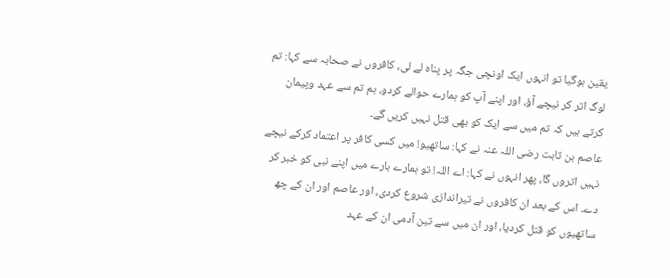یقین ہوگیا تو انہوں ایک اونچی جگہ پر پناہ لے لی، کافروں نے صحابہ سے کہا: تم لوگ اتر کر نیچے آؤ، اور اپنے آپ کو ہمارے حوالے کردو، ہم تم سے عہد وپیمان کرتے ہیں کہ تم میں سے ایک کو بھی قتل نہیں کریں گے۔
عاصم بن ثابت رضی اللہ عنہ نے کہا: ساتھیو! میں کسی کافر پر اعتماد کرکے نیچے نہیں اتروں گا، پھر انہوں نے کہا: اے اللہ! تو ہمارے بارے میں اپنے نبی کو خبر کر دے۔ اس کے بعد ان کافروں نے تیراندازی شروع کردی، اور عاصم اور ان کے چھ ساتھیوں کو قتل کردیا، اور ان میں سے تین آدمی ان کے عہد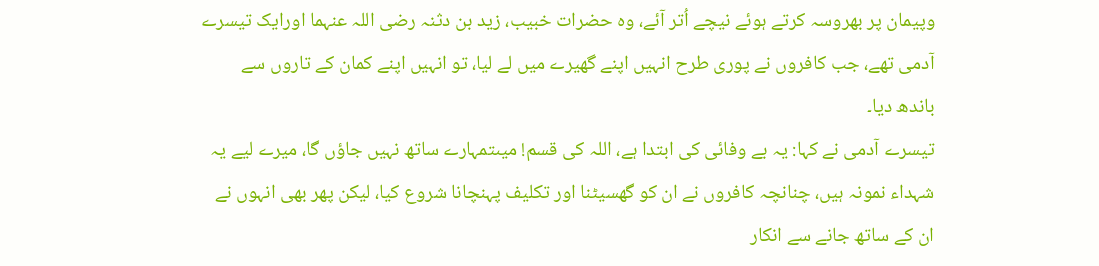وپیمان پر بھروسہ کرتے ہوئے نیچے اُتر آئے، وہ حضرات خبیب، زید بن دثنہ رضی اللہ عنہما اورایک تیسرے آدمی تھے، جب کافروں نے پوری طرح انہیں اپنے گھیرے میں لے لیا، تو انہیں اپنے کمان کے تاروں سے باندھ دیا۔
تیسرے آدمی نے کہا: یہ بے وفائی کی ابتدا ہے، اللہ کی قسم! میںتمہارے ساتھ نہیں جاؤں گا، میرے لیے یہ شہداء نمونہ ہیں، چنانچہ کافروں نے ان کو گھسیٹنا اور تکلیف پہنچانا شروع کیا، لیکن پھر بھی انہوں نے ان کے ساتھ جانے سے انکار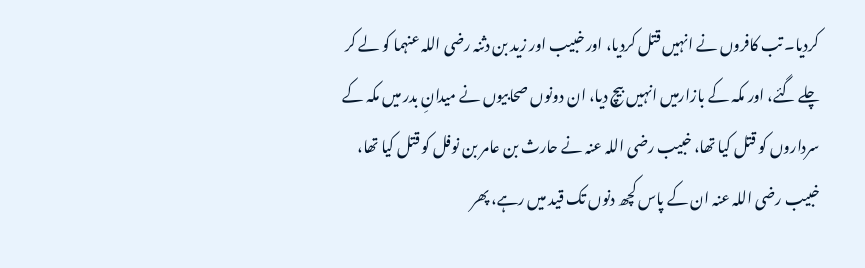کردیا۔ تب کافروں نے انہیں قتل کردیا، اور خبیب اور زید بن دثنہ رضی اللہ عنہما کو لے کر چلے گئے، اور مکہ کے بازارمیں انہیں بیچ دیا، ان دونوں صحابیوں نے میدانِ بدر میں مکہ کے سرداروں کو قتل کیا تھا، خبیب رضی اللہ عنہ نے حارث بن عامر بن نوفل کو قتل کیا تھا، خبیب رضی اللہ عنہ ان کے پاس کچھ دنوں تک قید میں رہے، پھر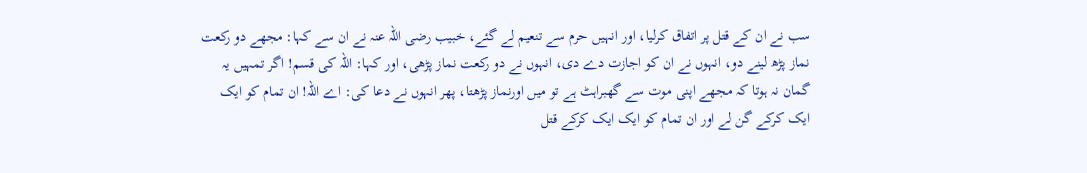سب نے ان کے قتل پر اتفاق کرلیا، اور انہیں حرم سے تنعیم لے گئے، خبیب رضی اللہ عنہ نے ان سے کہا: مجھے دو رکعت نماز پڑھ لینے دو، انہوں نے ان کو اجازت دے دی، انہوں نے دو رکعت نماز پڑھی، اور کہا: اللہ کی قسم! اگر تمہیں یہ گمان نہ ہوتا کہ مجھے اپنی موت سے گھبراہٹ ہے تو میں اورنماز پڑھتا، پھر انہوں نے دعا کی: اے اللہ! ان تمام کو ایک ایک کرکے گن لے اور ان تمام کو ایک ایک کرکے قتل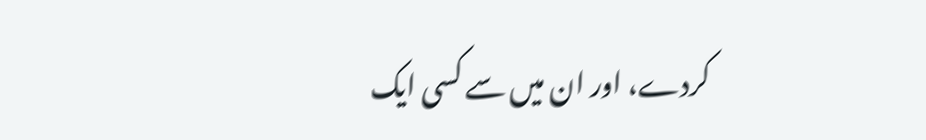کردے، اور ان میں سے کسی ایک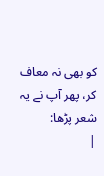کو بھی نہ معاف کر، پھر آپ نے یہ شعر پڑھا:
|